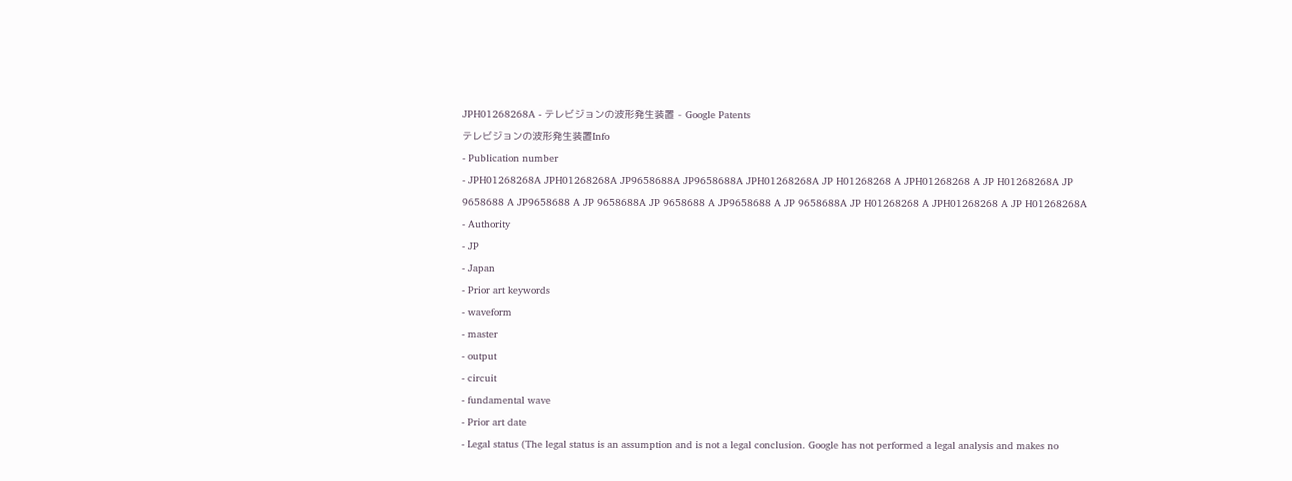JPH01268268A - テレビジョンの波形発生装置 - Google Patents
テレビジョンの波形発生装置Info
- Publication number
- JPH01268268A JPH01268268A JP9658688A JP9658688A JPH01268268A JP H01268268 A JPH01268268 A JP H01268268A JP 9658688 A JP9658688 A JP 9658688A JP 9658688 A JP9658688 A JP 9658688A JP H01268268 A JPH01268268 A JP H01268268A
- Authority
- JP
- Japan
- Prior art keywords
- waveform
- master
- output
- circuit
- fundamental wave
- Prior art date
- Legal status (The legal status is an assumption and is not a legal conclusion. Google has not performed a legal analysis and makes no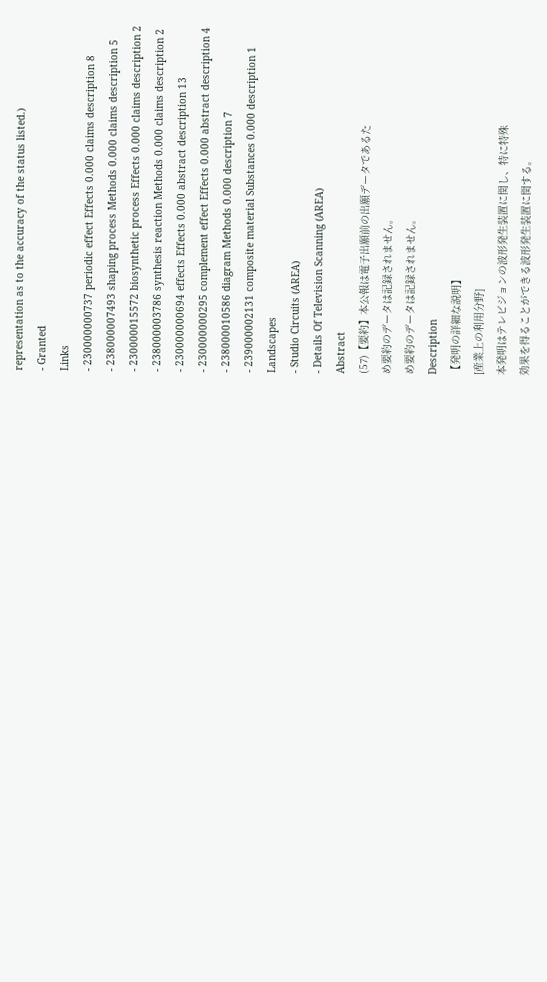representation as to the accuracy of the status listed.)
- Granted
Links
- 230000000737 periodic effect Effects 0.000 claims description 8
- 238000007493 shaping process Methods 0.000 claims description 5
- 230000015572 biosynthetic process Effects 0.000 claims description 2
- 238000003786 synthesis reaction Methods 0.000 claims description 2
- 230000000694 effects Effects 0.000 abstract description 13
- 230000000295 complement effect Effects 0.000 abstract description 4
- 238000010586 diagram Methods 0.000 description 7
- 239000002131 composite material Substances 0.000 description 1
Landscapes
- Studio Circuits (AREA)
- Details Of Television Scanning (AREA)
Abstract
(57)【要約】本公報は電子出願前の出願データであるた
め要約のデータは記録されません。
め要約のデータは記録されません。
Description
【発明の詳細な説明】
[産業上の利用分野]
本発明はテレビジョンの波形発生装置に関し、特に特殊
効果を得ることができる波形発生装置に関する。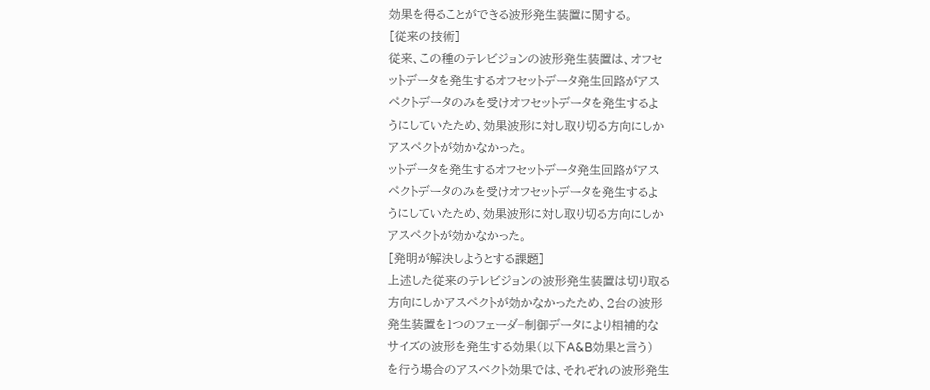効果を得ることができる波形発生装置に関する。
[従来の技術]
従来、この種のテレビジョンの波形発生装置は、オフセ
ットデータを発生するオフセットデータ発生回路がアス
ペクトデータのみを受けオフセットデータを発生するよ
うにしていたため、効果波形に対し取り切る方向にしか
アスペクトが効かなかった。
ットデータを発生するオフセットデータ発生回路がアス
ペクトデータのみを受けオフセットデータを発生するよ
うにしていたため、効果波形に対し取り切る方向にしか
アスペクトが効かなかった。
[発明が解決しようとする課題]
上述した従来のテレビジョンの波形発生装置は切り取る
方向にしかアスペクトが効かなかったため、2台の波形
発生装置を1つのフェーダ−制御データにより相補的な
サイズの波形を発生する効果(以下A&B効果と言う)
を行う場合のアスベクト効果では、それぞれの波形発生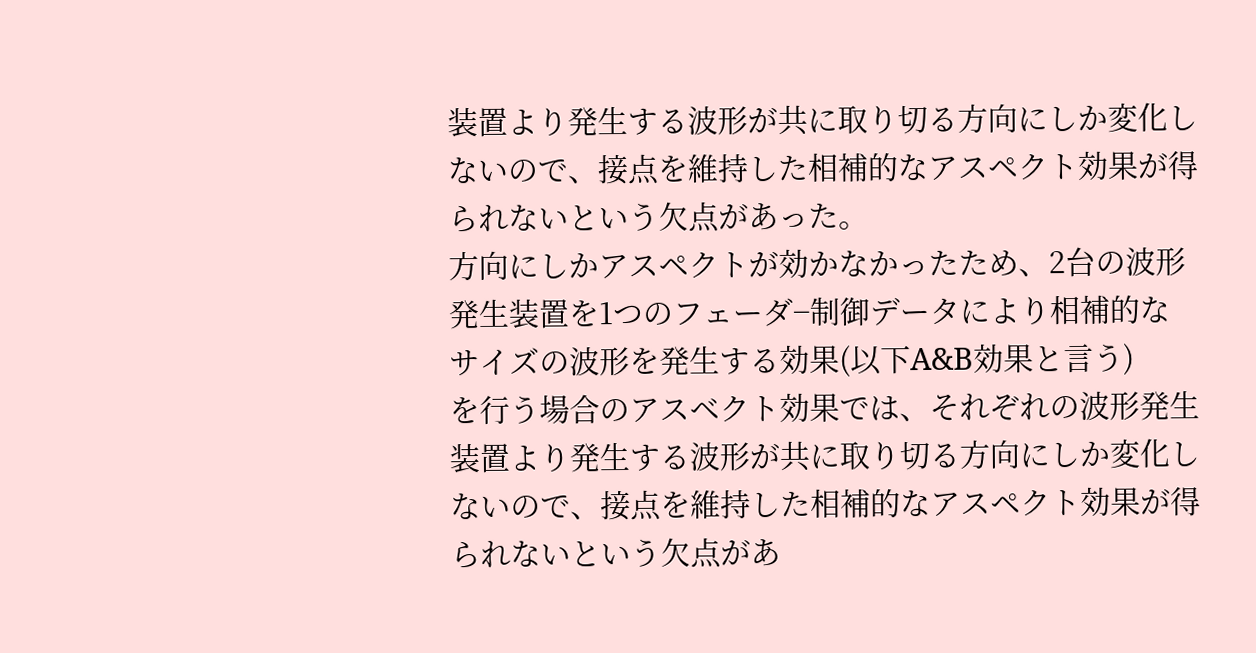装置より発生する波形が共に取り切る方向にしか変化し
ないので、接点を維持した相補的なアスペクト効果が得
られないという欠点があった。
方向にしかアスペクトが効かなかったため、2台の波形
発生装置を1つのフェーダ−制御データにより相補的な
サイズの波形を発生する効果(以下A&B効果と言う)
を行う場合のアスベクト効果では、それぞれの波形発生
装置より発生する波形が共に取り切る方向にしか変化し
ないので、接点を維持した相補的なアスペクト効果が得
られないという欠点があ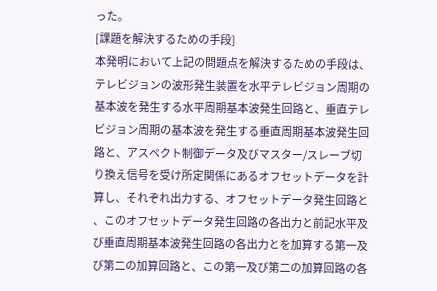った。
[課題を解決するための手段]
本発明において上記の問題点を解決するための手段は、
テレビジョンの波形発生装置を水平テレビジョン周期の
基本波を発生する水平周期基本波発生回路と、垂直テレ
ビジョン周期の基本波を発生する垂直周期基本波発生回
路と、アスペクト制御データ及びマスター/スレーブ切
り換え信号を受け所定関係にあるオフセットデータを計
算し、それぞれ出力する、オフセットデータ発生回路と
、このオフセットデータ発生回路の各出力と前記水平及
び垂直周期基本波発生回路の各出力とを加算する第一及
び第二の加算回路と、この第一及び第二の加算回路の各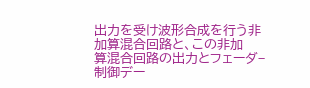出力を受け波形合成を行う非加算混合回路と、この非加
算混合回路の出力とフェーダ−制御デー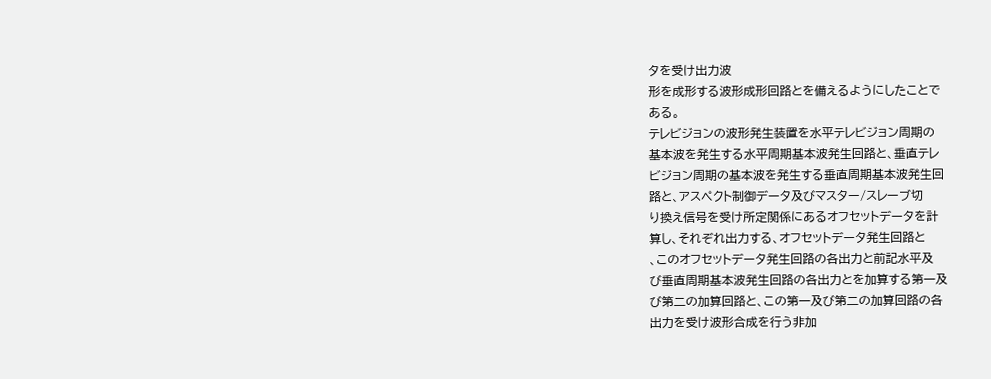タを受け出力波
形を成形する波形成形回路とを備えるようにしたことで
ある。
テレビジョンの波形発生装置を水平テレビジョン周期の
基本波を発生する水平周期基本波発生回路と、垂直テレ
ビジョン周期の基本波を発生する垂直周期基本波発生回
路と、アスペクト制御データ及びマスター/スレーブ切
り換え信号を受け所定関係にあるオフセットデータを計
算し、それぞれ出力する、オフセットデータ発生回路と
、このオフセットデータ発生回路の各出力と前記水平及
び垂直周期基本波発生回路の各出力とを加算する第一及
び第二の加算回路と、この第一及び第二の加算回路の各
出力を受け波形合成を行う非加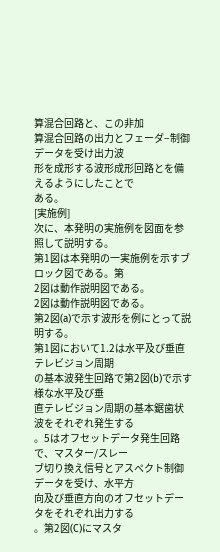算混合回路と、この非加
算混合回路の出力とフェーダ−制御データを受け出力波
形を成形する波形成形回路とを備えるようにしたことで
ある。
[実施例]
次に、本発明の実施例を図面を参照して説明する。
第1図は本発明の一実施例を示すブロック図である。第
2図は動作説明図である。
2図は動作説明図である。
第2図(a)で示す波形を例にとって説明する。
第1図において1.2は水平及び垂直テレビジョン周期
の基本波発生回路で第2図(b)で示す様な水平及び垂
直テレビジョン周期の基本鋸歯状波をそれぞれ発生する
。5はオフセットデータ発生回路で、マスター/スレー
ブ切り換え信号とアスペクト制御データを受け、水平方
向及び垂直方向のオフセットデータをそれぞれ出力する
。第2図(C)にマスタ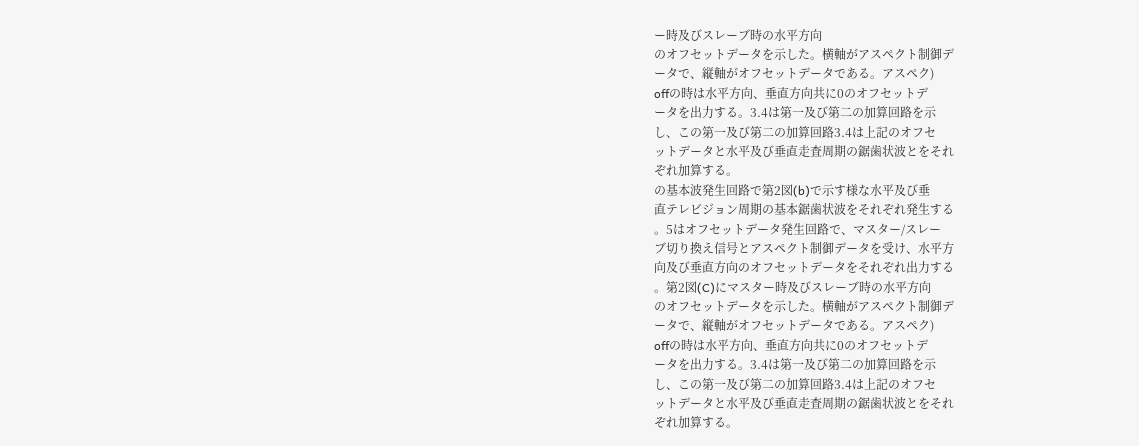ー時及びスレーブ時の水平方向
のオフセットデータを示した。横軸がアスペクト制御デ
ータで、縦軸がオフセットデータである。アスペク)
offの時は水平方向、垂直方向共に0のオフセットデ
ータを出力する。3.4は第一及び第二の加算回路を示
し、この第一及び第二の加算回路3.4は上記のオフセ
ットデータと水平及び垂直走査周期の鋸歯状波とをそれ
ぞれ加算する。
の基本波発生回路で第2図(b)で示す様な水平及び垂
直テレビジョン周期の基本鋸歯状波をそれぞれ発生する
。5はオフセットデータ発生回路で、マスター/スレー
ブ切り換え信号とアスペクト制御データを受け、水平方
向及び垂直方向のオフセットデータをそれぞれ出力する
。第2図(C)にマスター時及びスレーブ時の水平方向
のオフセットデータを示した。横軸がアスペクト制御デ
ータで、縦軸がオフセットデータである。アスペク)
offの時は水平方向、垂直方向共に0のオフセットデ
ータを出力する。3.4は第一及び第二の加算回路を示
し、この第一及び第二の加算回路3.4は上記のオフセ
ットデータと水平及び垂直走査周期の鋸歯状波とをそれ
ぞれ加算する。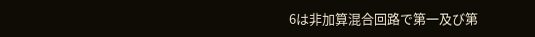6は非加算混合回路で第一及び第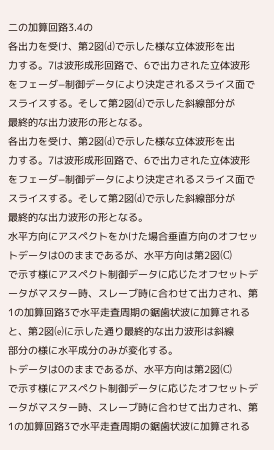二の加算回路3.4の
各出力を受け、第2図(d)で示した様な立体波形を出
力する。7は波形成形回路で、6で出力された立体波形
をフェーダ−制御データにより決定されるスライス面で
スライスする。そして第2図(d)で示した斜線部分が
最終的な出力波形の形となる。
各出力を受け、第2図(d)で示した様な立体波形を出
力する。7は波形成形回路で、6で出力された立体波形
をフェーダ−制御データにより決定されるスライス面で
スライスする。そして第2図(d)で示した斜線部分が
最終的な出力波形の形となる。
水平方向にアスペクトをかけた場合垂直方向のオフセッ
トデータは0のままであるが、水平方向は第2図(C)
で示す様にアスペクト制御データに応じたオフセットデ
ータがマスター時、スレーブ時に合わせて出力され、第
1の加算回路3で水平走査周期の鋸歯状波に加算される
と、第2図(e)に示した通り最終的な出力波形は斜線
部分の様に水平成分のみが変化する。
トデータは0のままであるが、水平方向は第2図(C)
で示す様にアスペクト制御データに応じたオフセットデ
ータがマスター時、スレーブ時に合わせて出力され、第
1の加算回路3で水平走査周期の鋸歯状波に加算される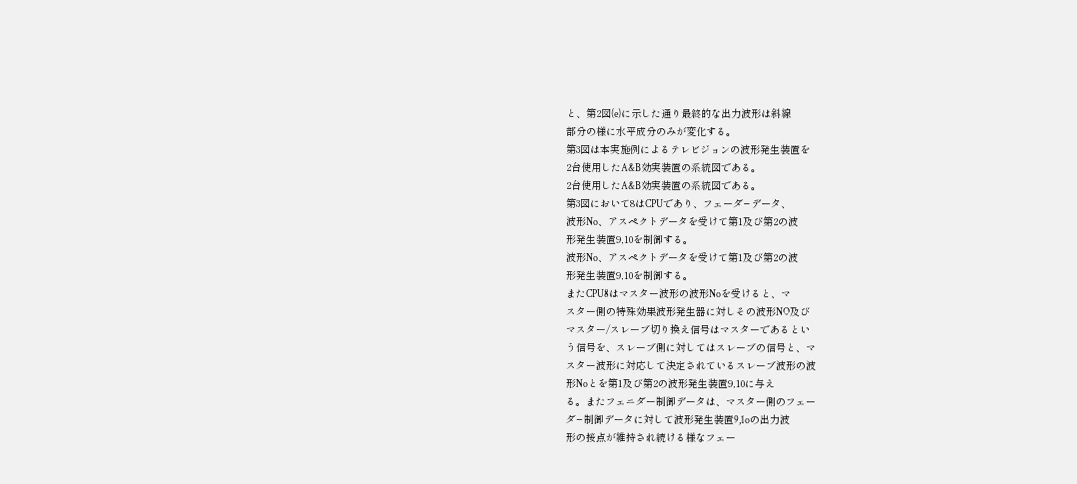と、第2図(e)に示した通り最終的な出力波形は斜線
部分の様に水平成分のみが変化する。
第3図は本実施例によるテレビジョンの波形発生装置を
2台使用したA&B効実装置の系統図である。
2台使用したA&B効実装置の系統図である。
第3図において8はCPUであり、フェーダ−データ、
波形No、アスペクトデータを受けて第1及び第2の波
形発生装置9,10を制御する。
波形No、アスペクトデータを受けて第1及び第2の波
形発生装置9,10を制御する。
またCPU8はマスター波形の波形Noを受けると、マ
スター側の特殊効果波形発生器に対しその波形NO及び
マスター/スレーブ切り換え信号はマスターであるとい
う信号を、スレーブ側に対してはスレーブの信号と、マ
スター波形に対応して決定されているスレーブ波形の波
形Noとを第1及び第2の波形発生装置9,10に与え
る。またフェニダー制御データは、マスター側のフェー
ダ−制御データに対して波形発生装置9,1oの出力波
形の接点が維持され続ける様なフェー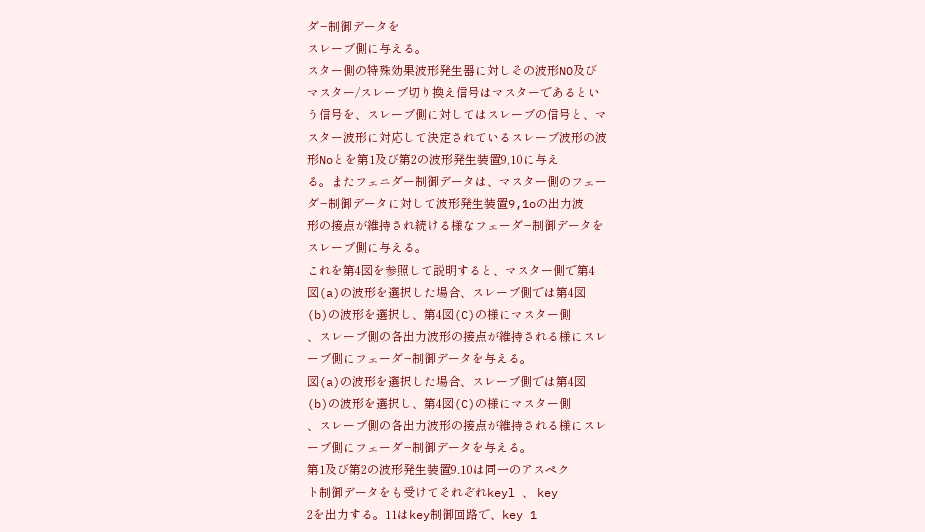ダ−制御データを
スレーブ側に与える。
スター側の特殊効果波形発生器に対しその波形NO及び
マスター/スレーブ切り換え信号はマスターであるとい
う信号を、スレーブ側に対してはスレーブの信号と、マ
スター波形に対応して決定されているスレーブ波形の波
形Noとを第1及び第2の波形発生装置9,10に与え
る。またフェニダー制御データは、マスター側のフェー
ダ−制御データに対して波形発生装置9,1oの出力波
形の接点が維持され続ける様なフェーダ−制御データを
スレーブ側に与える。
これを第4図を参照して説明すると、マスター側で第4
図(a)の波形を選択した場合、スレーブ側では第4図
(b)の波形を選択し、第4図(C)の様にマスター側
、スレーブ側の各出力波形の接点が維持される様にスレ
ーブ側にフェーダ−制御データを与える。
図(a)の波形を選択した場合、スレーブ側では第4図
(b)の波形を選択し、第4図(C)の様にマスター側
、スレーブ側の各出力波形の接点が維持される様にスレ
ーブ側にフェーダ−制御データを与える。
第1及び第2の波形発生装置9.10は同一のアスペク
ト制御データをも受けてそれぞれkeyl 、 key
2を出力する。11はkey制御回路で、key 1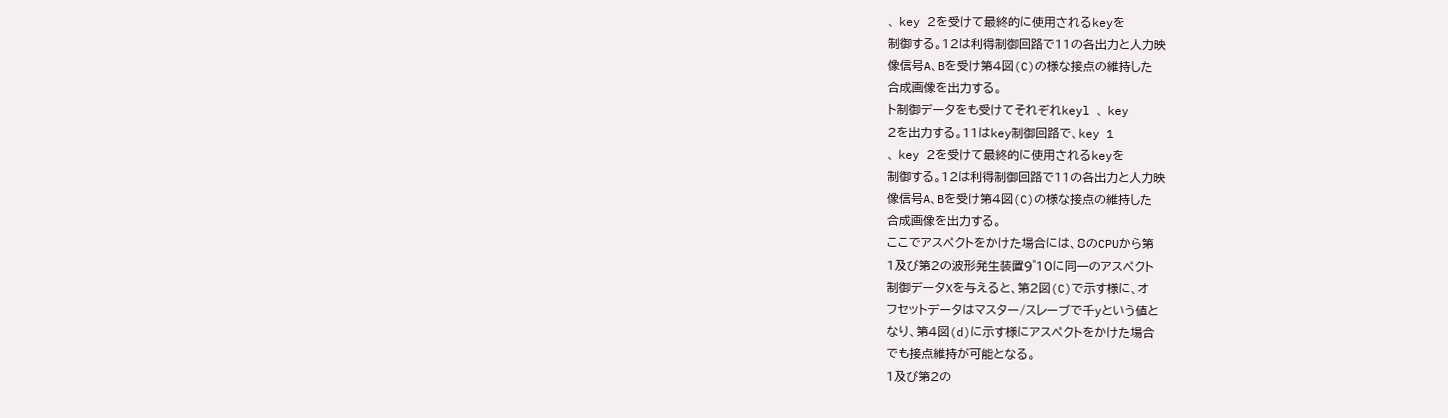、 key 2を受けて最終的に使用されるkeyを
制御する。12は利得制御回路で11の各出力と人力映
像信号A、Bを受け第4図(C)の様な接点の維持した
合成画像を出力する。
ト制御データをも受けてそれぞれkeyl 、 key
2を出力する。11はkey制御回路で、key 1
、 key 2を受けて最終的に使用されるkeyを
制御する。12は利得制御回路で11の各出力と人力映
像信号A、Bを受け第4図(C)の様な接点の維持した
合成画像を出力する。
ここでアスペクトをかけた場合には、8のCPUから第
1及び第2の波形発生装置9゜10に同一のアスペクト
制御データXを与えると、第2図(C)で示す様に、オ
フセットデータはマスター/スレーブで千yという値と
なり、第4図(d)に示す様にアスペクトをかけた場合
でも接点維持が可能となる。
1及び第2の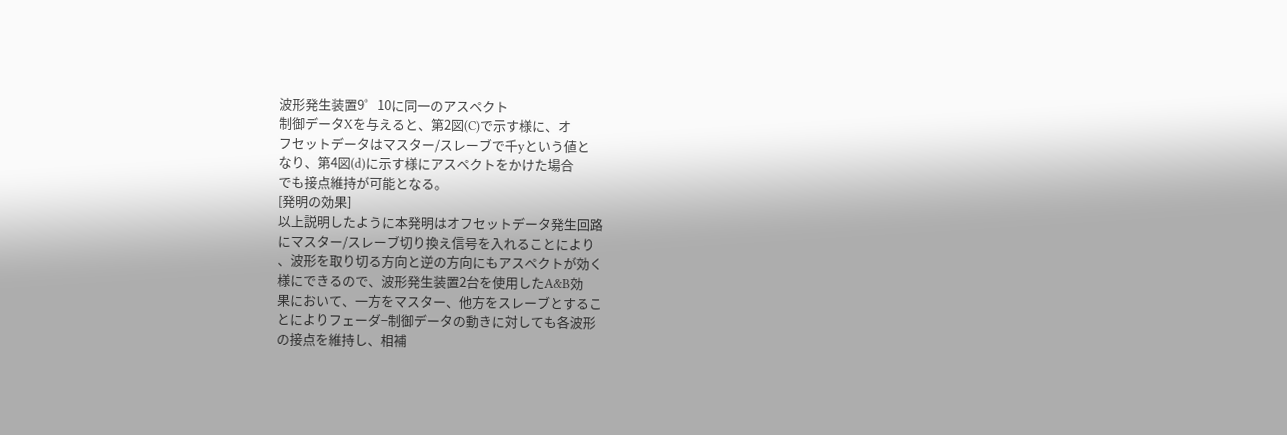波形発生装置9゜10に同一のアスペクト
制御データXを与えると、第2図(C)で示す様に、オ
フセットデータはマスター/スレーブで千yという値と
なり、第4図(d)に示す様にアスペクトをかけた場合
でも接点維持が可能となる。
[発明の効果]
以上説明したように本発明はオフセットデータ発生回路
にマスター/スレーブ切り換え信号を入れることにより
、波形を取り切る方向と逆の方向にもアスペクトが効く
様にできるので、波形発生装置2台を使用したA&B効
果において、一方をマスター、他方をスレーブとするこ
とによりフェーダ−制御データの動きに対しても各波形
の接点を維持し、相補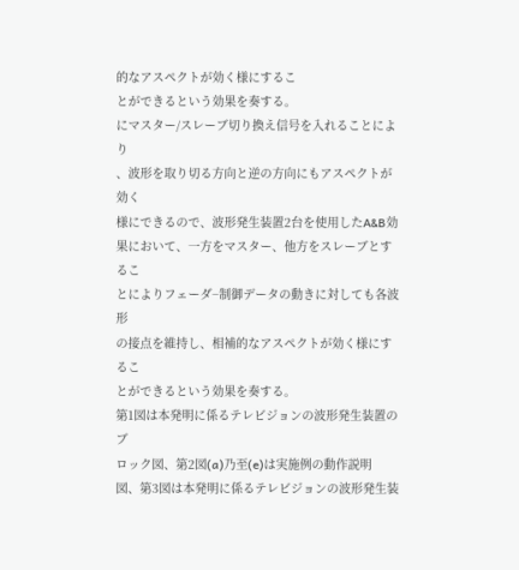的なアスペクトが効く様にするこ
とができるという効果を奏する。
にマスター/スレーブ切り換え信号を入れることにより
、波形を取り切る方向と逆の方向にもアスペクトが効く
様にできるので、波形発生装置2台を使用したA&B効
果において、一方をマスター、他方をスレーブとするこ
とによりフェーダ−制御データの動きに対しても各波形
の接点を維持し、相補的なアスペクトが効く様にするこ
とができるという効果を奏する。
第1図は本発明に係るテレビジョンの波形発生装置のブ
ロック図、第2図(a)乃至(e)は実施例の動作説明
図、第3図は本発明に係るテレビジョンの波形発生装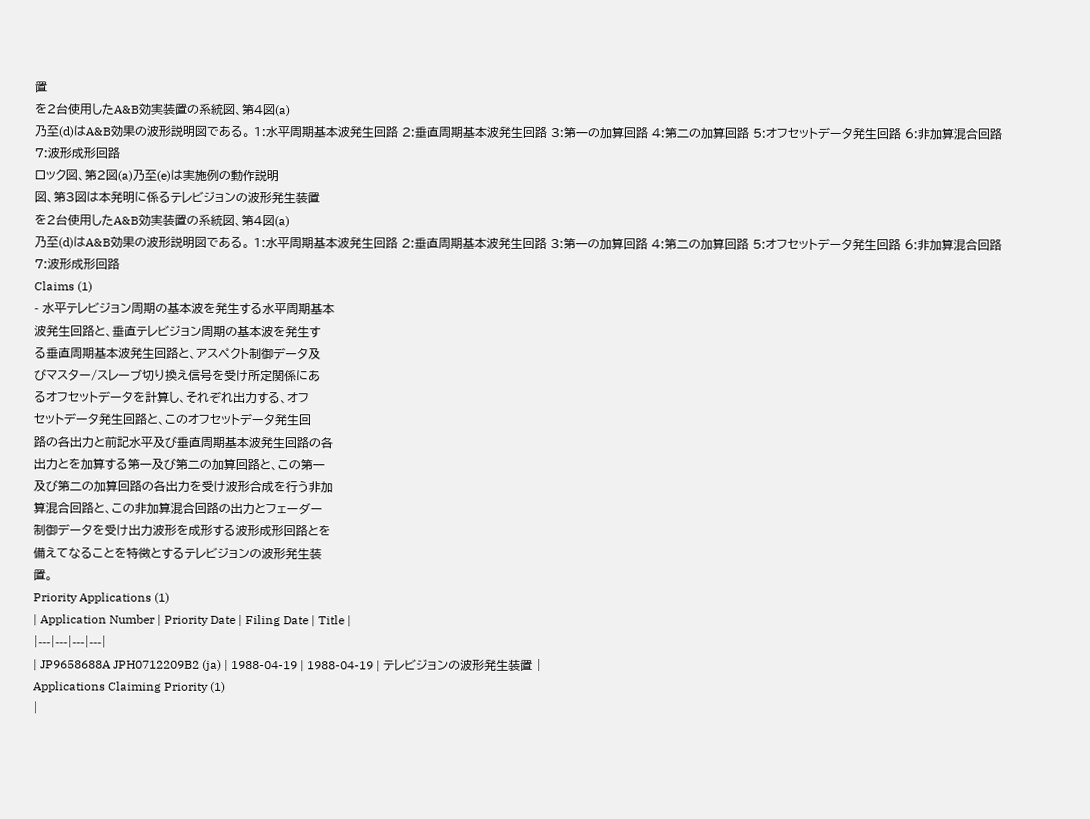置
を2台使用したA&B効実装置の系統図、第4図(a)
乃至(d)はA&B効果の波形説明図である。 1:水平周期基本波発生回路 2:垂直周期基本波発生回路 3:第一の加算回路 4:第二の加算回路 5:オフセットデータ発生回路 6:非加算混合回路 7:波形成形回路
ロック図、第2図(a)乃至(e)は実施例の動作説明
図、第3図は本発明に係るテレビジョンの波形発生装置
を2台使用したA&B効実装置の系統図、第4図(a)
乃至(d)はA&B効果の波形説明図である。 1:水平周期基本波発生回路 2:垂直周期基本波発生回路 3:第一の加算回路 4:第二の加算回路 5:オフセットデータ発生回路 6:非加算混合回路 7:波形成形回路
Claims (1)
- 水平テレビジョン周期の基本波を発生する水平周期基本
波発生回路と、垂直テレビジョン周期の基本波を発生す
る垂直周期基本波発生回路と、アスペクト制御データ及
びマスター/スレーブ切り換え信号を受け所定関係にあ
るオフセットデータを計算し、それぞれ出力する、オフ
セットデータ発生回路と、このオフセットデータ発生回
路の各出力と前記水平及び垂直周期基本波発生回路の各
出力とを加算する第一及び第二の加算回路と、この第一
及び第二の加算回路の各出力を受け波形合成を行う非加
算混合回路と、この非加算混合回路の出力とフェーダー
制御データを受け出力波形を成形する波形成形回路とを
備えてなることを特徴とするテレビジョンの波形発生装
置。
Priority Applications (1)
| Application Number | Priority Date | Filing Date | Title |
|---|---|---|---|
| JP9658688A JPH0712209B2 (ja) | 1988-04-19 | 1988-04-19 | テレビジョンの波形発生装置 |
Applications Claiming Priority (1)
|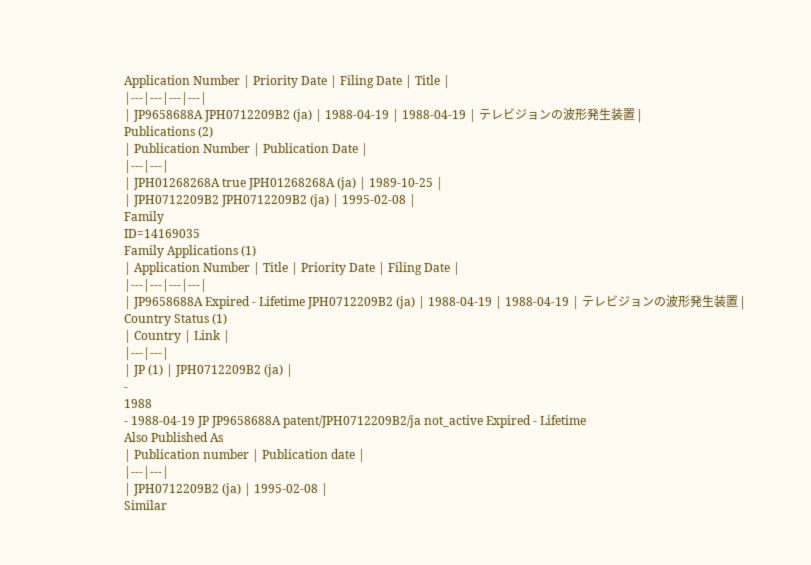Application Number | Priority Date | Filing Date | Title |
|---|---|---|---|
| JP9658688A JPH0712209B2 (ja) | 1988-04-19 | 1988-04-19 | テレビジョンの波形発生装置 |
Publications (2)
| Publication Number | Publication Date |
|---|---|
| JPH01268268A true JPH01268268A (ja) | 1989-10-25 |
| JPH0712209B2 JPH0712209B2 (ja) | 1995-02-08 |
Family
ID=14169035
Family Applications (1)
| Application Number | Title | Priority Date | Filing Date |
|---|---|---|---|
| JP9658688A Expired - Lifetime JPH0712209B2 (ja) | 1988-04-19 | 1988-04-19 | テレビジョンの波形発生装置 |
Country Status (1)
| Country | Link |
|---|---|
| JP (1) | JPH0712209B2 (ja) |
-
1988
- 1988-04-19 JP JP9658688A patent/JPH0712209B2/ja not_active Expired - Lifetime
Also Published As
| Publication number | Publication date |
|---|---|
| JPH0712209B2 (ja) | 1995-02-08 |
Similar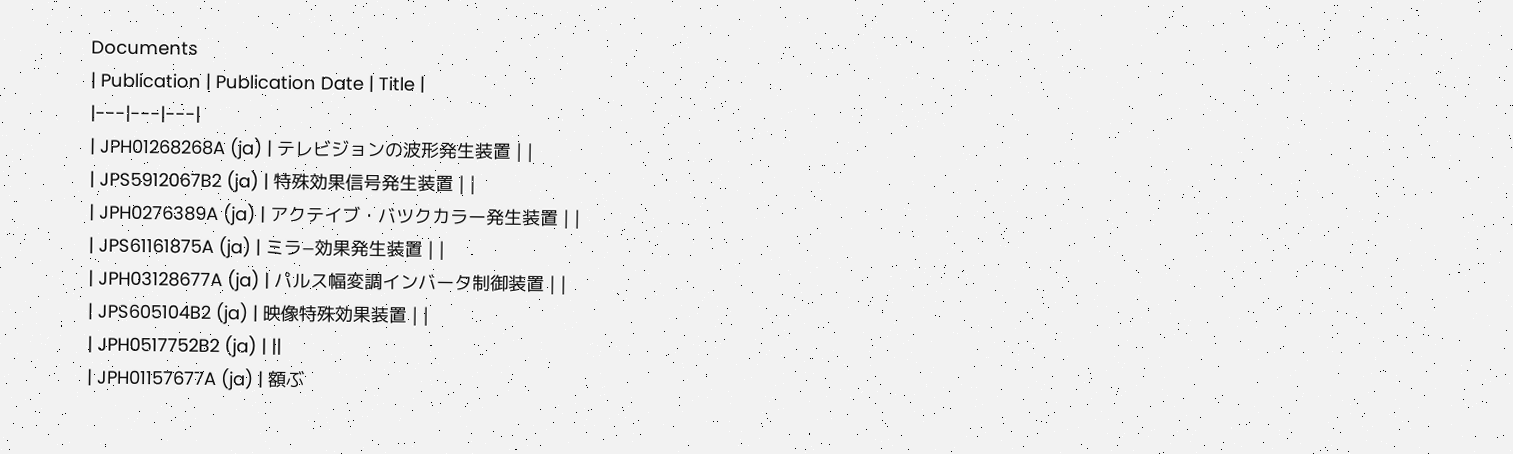Documents
| Publication | Publication Date | Title |
|---|---|---|
| JPH01268268A (ja) | テレビジョンの波形発生装置 | |
| JPS5912067B2 (ja) | 特殊効果信号発生装置 | |
| JPH0276389A (ja) | アクテイブ・バツクカラー発生装置 | |
| JPS61161875A (ja) | ミラ−効果発生装置 | |
| JPH03128677A (ja) | パルス幅変調インバータ制御装置 | |
| JPS605104B2 (ja) | 映像特殊効果装置 | |
| JPH0517752B2 (ja) | ||
| JPH01157677A (ja) | 額ぶ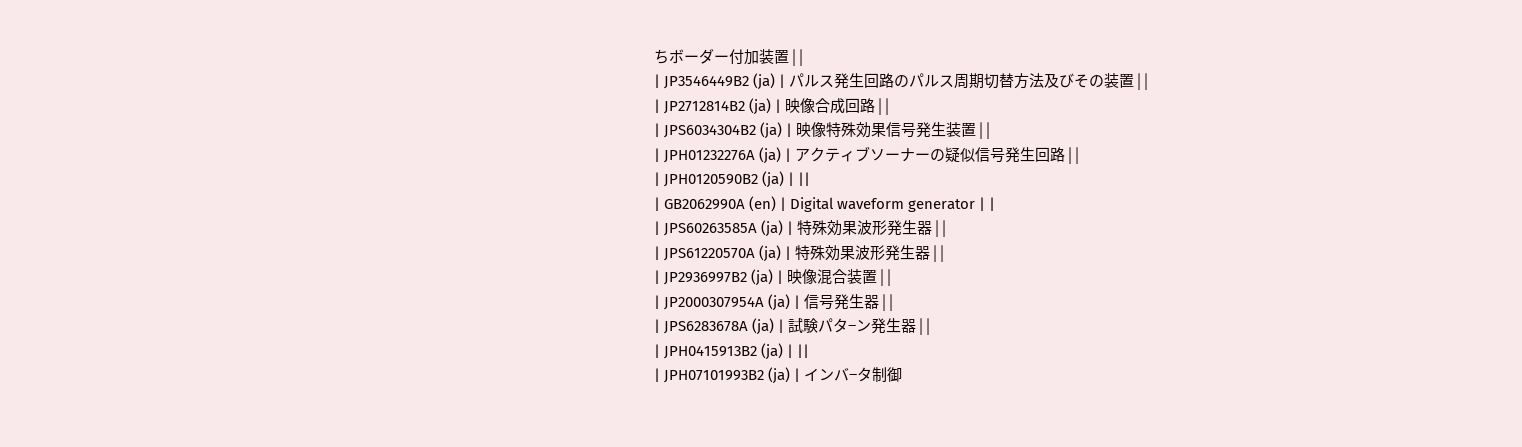ちボーダー付加装置 | |
| JP3546449B2 (ja) | パルス発生回路のパルス周期切替方法及びその装置 | |
| JP2712814B2 (ja) | 映像合成回路 | |
| JPS6034304B2 (ja) | 映像特殊効果信号発生装置 | |
| JPH01232276A (ja) | アクティブソーナーの疑似信号発生回路 | |
| JPH0120590B2 (ja) | ||
| GB2062990A (en) | Digital waveform generator | |
| JPS60263585A (ja) | 特殊効果波形発生器 | |
| JPS61220570A (ja) | 特殊効果波形発生器 | |
| JP2936997B2 (ja) | 映像混合装置 | |
| JP2000307954A (ja) | 信号発生器 | |
| JPS6283678A (ja) | 試験パタ−ン発生器 | |
| JPH0415913B2 (ja) | ||
| JPH07101993B2 (ja) | インバ−タ制御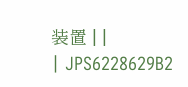装置 | |
| JPS6228629B2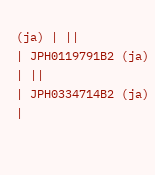(ja) | ||
| JPH0119791B2 (ja) | ||
| JPH0334714B2 (ja) |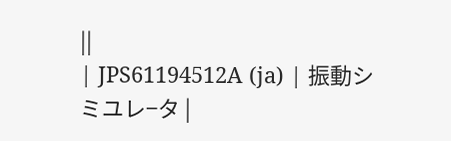||
| JPS61194512A (ja) | 振動シミユレ−タ |